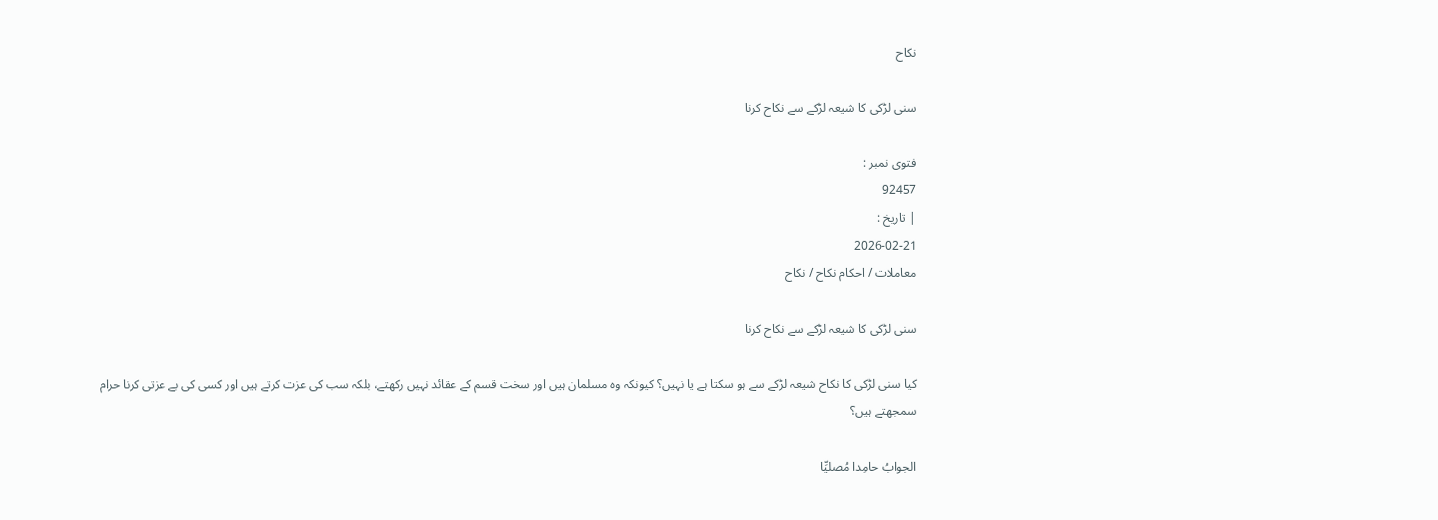نکاح

سنی لڑکی کا شیعہ لڑکے سے نکاح کرنا

فتوی نمبر :
92457
| تاریخ :
2026-02-21
معاملات / احکام نکاح / نکاح

سنی لڑکی کا شیعہ لڑکے سے نکاح کرنا

کیا سنی لڑکی کا نکاح شیعہ لڑکے سے ہو سکتا ہے یا نہیں؟ کیونکہ وہ مسلمان ہیں اور سخت قسم کے عقائد نہیں رکھتے، بلکہ سب کی عزت کرتے ہیں اور کسی کی بے عزتی کرنا حرام سمجھتے ہیں؟

الجوابُ حامِدا مُصلیِّا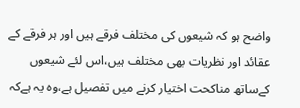واضح ہو کہ شیعوں کی مختلف فرقے ہیں اور ہر فرقے کے عقائد اور نظریات بھی مختلف ہیں،اس لئے شیعوں کےساتھ مناکحت اختیار کرنے میں تفصیل ہے،وہ یہ ہےکہ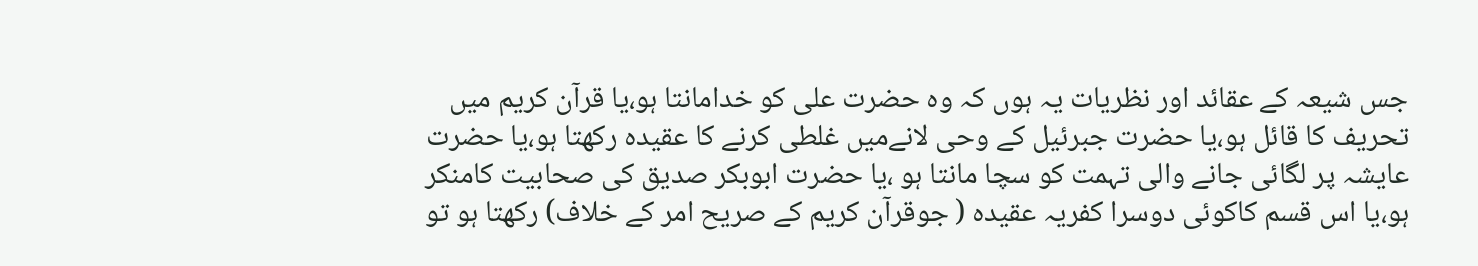جس شیعہ کے عقائد اور نظریات یہ ہوں کہ وہ حضرت علی کو خدامانتا ہو،یا قرآن کریم میں تحریف کا قائل ہو،یا حضرت جبرئیل کے وحی لانےمیں غلطی کرنے کا عقیدہ رکھتا ہو،یا حضرت عایشہ پر لگائی جانے والی تہمت کو سچا مانتا ہو ،یا حضرت ابوبکر صدیق کی صحابیت کامنکر ہو،یا اس قسم کاکوئی دوسرا کفریہ عقیدہ ( جوقرآن کریم کے صریح امر کے خلاف) رکھتا ہو تو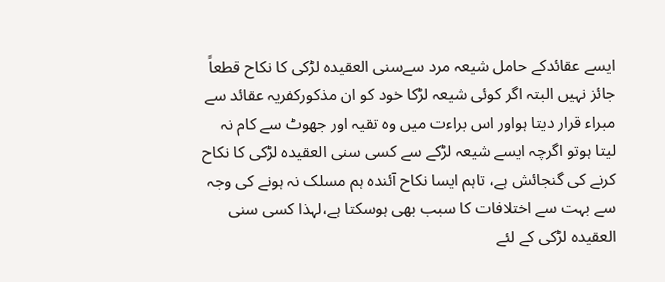ایسے عقائدکے حامل شیعہ مرد سےسنی العقیدہ لڑکی کا نکاح قطعاً جائز نہیں البتہ اگر کوئی شیعہ لڑکا خود کو ان مذکورکفریہ عقائد سے مبراء قرار دیتا ہواور اس براءت میں وہ تقیہ اور جھوٹ سے کام نہ لیتا ہوتو اگرچہ ایسے شیعہ لڑکے سے کسی سنی العقیدہ لڑکی کا نکاح کرنے کی گنجائش ہے، تاہم ایسا نکاح آئندہ ہم مسلک نہ ہونے کی وجہ سے بہت سے اختلافات کا سبب بھی ہوسکتا ہے،لہذا کسی سنی العقیدہ لڑکی کے لئے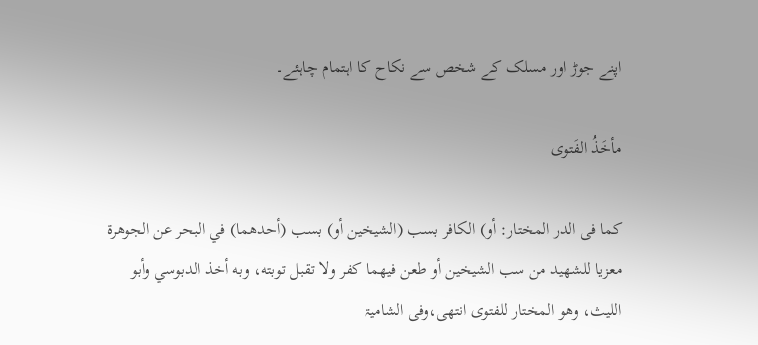اپنے جوڑ اور مسلک کے شخص سے نکاح کا اہتمام چاہئے۔

مأخَذُ الفَتوی

کما فی الدر المختار: أو) الكافر ‌بسب (الشيخين أو) بسب (أحدهما) في البحر عن الجوهرة معزيا للشهيد من سب الشيخين أو طعن فيهما كفر ولا تقبل توبته، وبه أخذ الدبوسي وأبو الليث، وهو المختار للفتوى انتهى،وفی الشامیۃ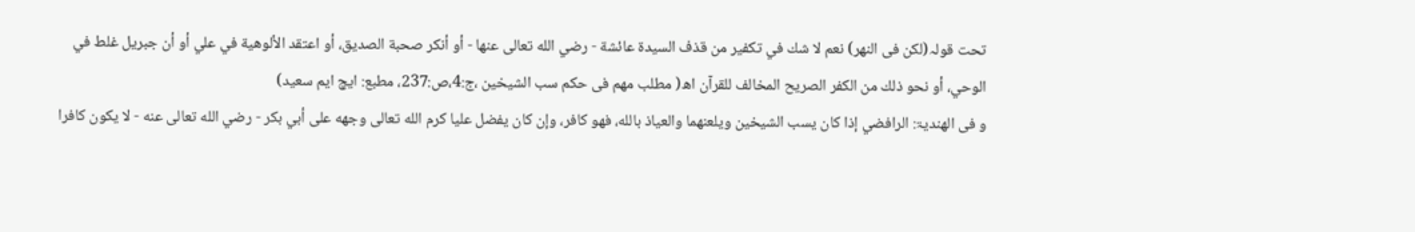تحت قولہ(لکن فی النھر) نعم لا شك في تكفير من قذف السيدة عائشة - رضي الله تعالى عنها - أو أنكر صحبة الصديق، أو اعتقد الألوهية في علي أو أن جبريل غلط في الوحي، أو نحو ذلك من الكفر الصريح المخالف للقرآن اھ( مطلب مھم فی حکم سب الشیخین ،ج:4،ص:237، مطبع: ایچ ایم سعید)
و فی الھندیۃ: الرافضي إذا كان يسب الشيخين ويلعنهما والعياذ بالله، فهو كافر، ‌وإن ‌كان ‌يفضل ‌عليا كرم الله تعالى وجهه على أبي بكر - رضي الله تعالى عنه - لا يكون كافرا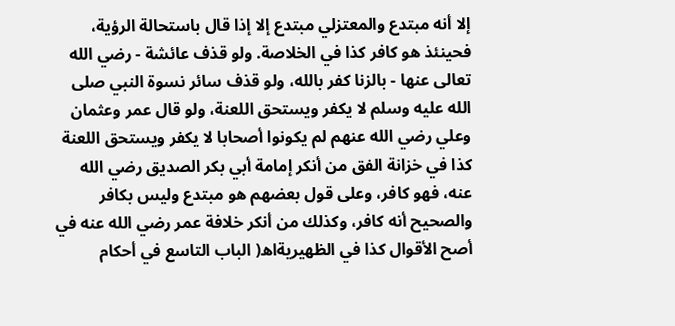إلا أنه مبتدع والمعتزلي مبتدع إلا إذا قال باستحالة الرؤية، فحينئذ هو كافر كذا في الخلاصة. ولو قذف عائشة - رضي الله تعالى عنها - بالزنا كفر بالله، ولو قذف سائر نسوة النبي صلى الله عليه وسلم لا يكفر ويستحق اللعنة، ولو قال عمر وعثمان وعلي رضي الله عنهم لم يكونوا أصحابا لا يكفر ويستحق اللعنة كذا في خزانة الفق من أنكر إمامة أبي بكر الصديق رضي الله عنه، فهو كافر، وعلى قول بعضهم هو مبتدع وليس بكافر والصحيح أنه كافر، وكذلك من أنكر خلافة عمر رضي الله عنه في أصح الأقوال كذا في الظهيريةاھ( الباب التاسع في أحكام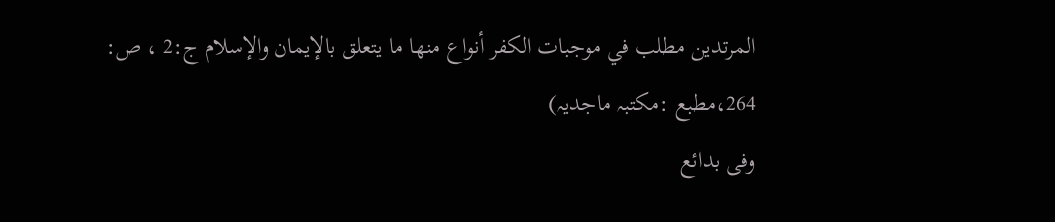المرتدين مطلب في موجبات الكفر أنواع منها ما يتعلق بالإيمان والإسلام ج:2 ، ص: 264،مطبع :مکتبہ ماجدیہ)
وفی بدائع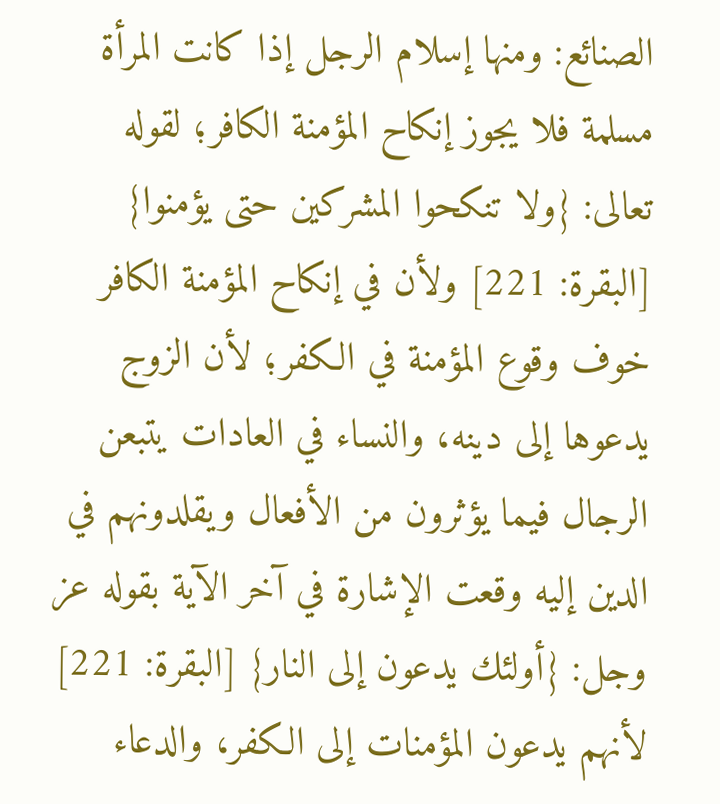الصنائع: ومنها إسلام الرجل إذا كانت المرأة مسلمة فلا يجوز إنكاح المؤمنة الكافر؛ لقوله تعالى: {ولا تنكحوا المشركين حتى يؤمنوا} [البقرة: 221] ولأن في إنكاح المؤمنة الكافر خوف وقوع المؤمنة في الكفر؛ لأن الزوج يدعوها إلى دينه، والنساء في العادات يتبعن الرجال فيما يؤثرون من الأفعال ويقلدونهم في الدين إليه وقعت الإشارة في آخر الآية بقوله عز وجل: {أولئك يدعون إلى النار} [البقرة: 221] لأنهم يدعون المؤمنات إلى الكفر، والدعاء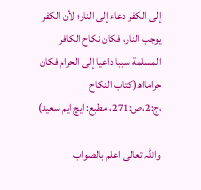إلى الكفر دعاء إلى النار؛ لأن الكفر يوجب النار، فكان نكاح الكافر المسلمة سببا داعيا إلى الحرام فكان حرامااھ(کتاب النکاح ،ج:2،ص:271، مطبع: ایچ ایم سعید)

واللہ تعالی اعلم بالصواب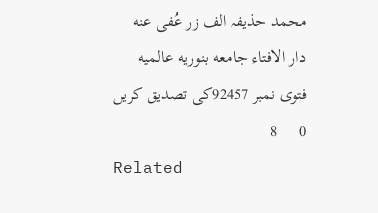محمد حذیفہ الف زر عُفی عنه
دار الافتاء جامعه بنوریه عالمیه
فتوی نمبر 92457کی تصدیق کریں
0     8
Related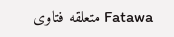Fatawa متعلقه فتاوی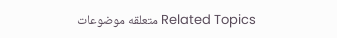Related Topics متعلقه موضوعات